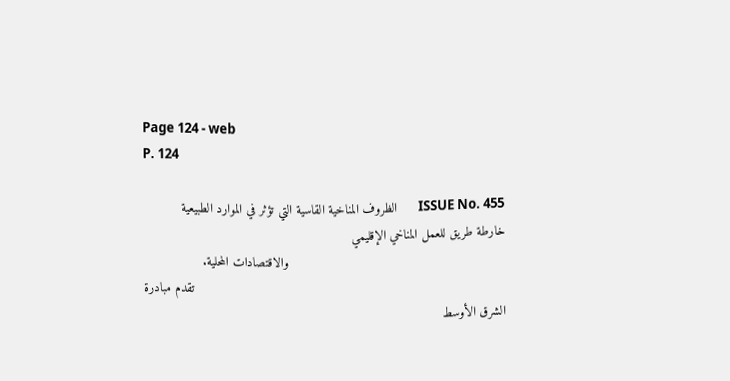Page 124 - web
P. 124

ISSUE No. 455       الظروف المناخية القاسية التي تؤثر في الموارد الطبيعية                خارطة طريق للعمل المناخي الإقليمي
                                                         والاقتصادات المحلية.
                                                                                  تقدم مبادرة الشرق الأوسط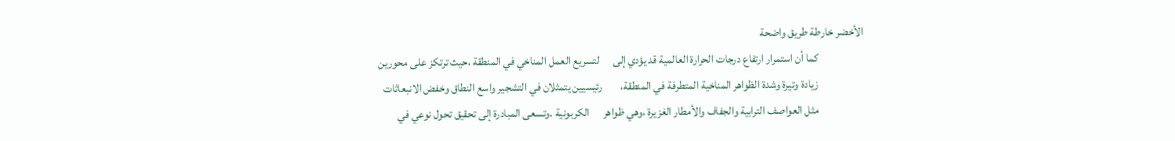الأخضر خارطة طريق واضحة
                    كما أن استمرار ارتفاع درجات الحرارة العالمية قد يؤدي إلى      لتسريع العمل المناخي في المنطقة ،حيث ترتكز على محورين
                    زيادة وتيرة وشدة الظواهر المناخية المتطرفة في المنطقة،        رئيسيين يتمثلان في التشجير واسع النطاق وخفض الانبعاثات
                    مثل العواصف الترابية والجفاف والأمطار الغزيرة ،وهي ظواهر      الكربونية .وتسعى المبادرة إلى تحقيق تحول نوعي في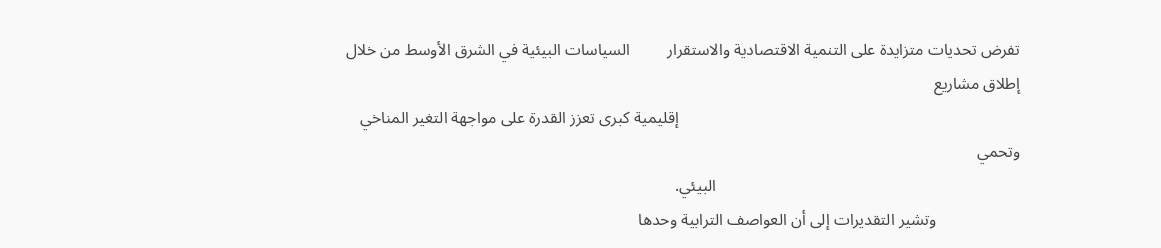تفرض تحديات متزايدة على التنمية الاقتصادية والاستقرار         السياسات البيئية في الشرق الأوسط من خلال إطلاق مشاريع
                                                                                  إقليمية كبرى تعزز القدرة على مواجهة التغير المناخي وتحمي
                                                                         البيئي.
                    وتشير التقديرات إلى أن العواصف الترابية وحدها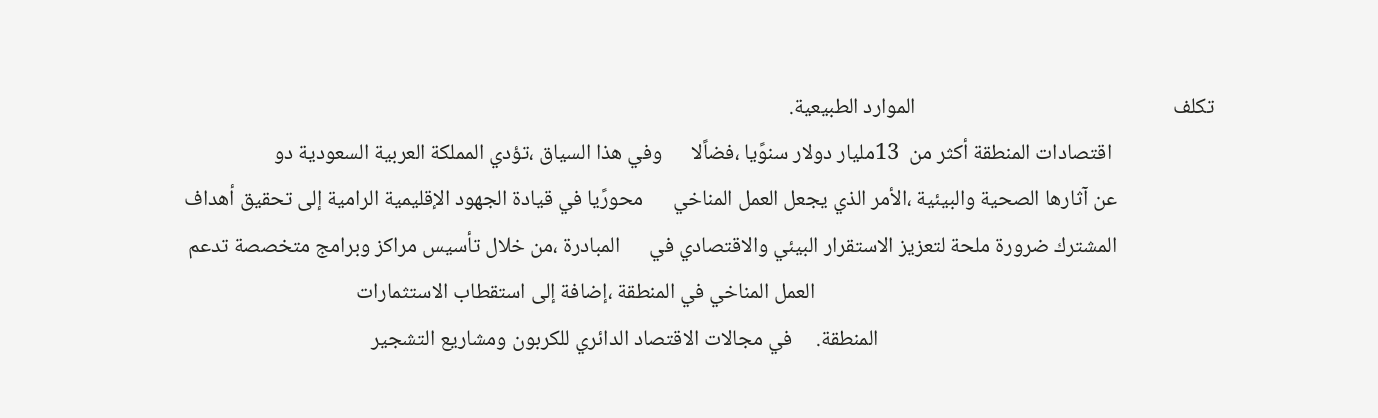تكلف                                                     الموارد الطبيعية.
                     اقتصادات المنطقة أكثر من  13مليار دولار سنوًيا ،فضاًلا      وفي هذا السياق ،تؤدي المملكة العربية السعودية دو
                    عن آثارها الصحية والبيئية ،الأمر الذي يجعل العمل المناخي      محورًيا في قيادة الجهود الإقليمية الرامية إلى تحقيق أهداف
                    المشترك ضرورة ملحة لتعزيز الاستقرار البيئي والاقتصادي في      المبادرة ،من خلال تأسيس مراكز وبرامج متخصصة تدعم
                                                                                  العمل المناخي في المنطقة ،إضافة إلى استقطاب الاستثمارات
                                                                     المنطقة.     في مجالات الاقتصاد الدائري للكربون ومشاريع التشجير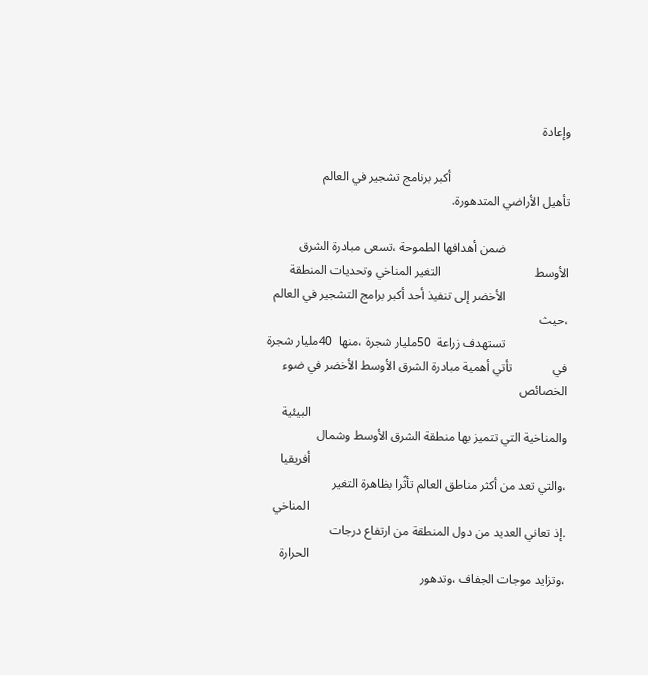وإعادة

                                      أكبر برنامج تشجير في العالم                                                  تأهيل الأراضي المتدهورة.

                    ضمن أهدافها الطموحة ،تسعى مبادرة الشرق الأوسط                              التغير المناخي وتحديات المنطقة
                    الأخضر إلى تنفيذ أحد أكبر برامج التشجير في العالم ،حيث
                    تستهدف زراعة  50مليار شجرة ،منها  40مليار شجرة في             تأتي أهمية مبادرة الشرق الأوسط الأخضر في ضوء الخصائص
                                                                                  البيئية والمناخية التي تتميز بها منطقة الشرق الأوسط وشمال
                                                                                  أفريقيا ،والتي تعد من أكثر مناطق العالم تأثًرا بظاهرة التغير
                                                                                  المناخي .إذ تعاني العديد من دول المنطقة من ارتفاع درجات
                                                                                  الحرارة ،وتزايد موجات الجفاف ،وتدهور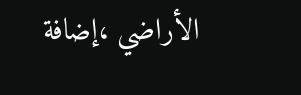الأراضي ،إضافة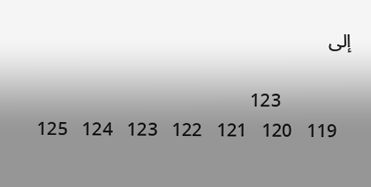إلى

               123
   119   120   121   122   123   124   125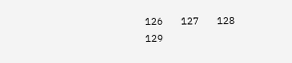126   127   128   129